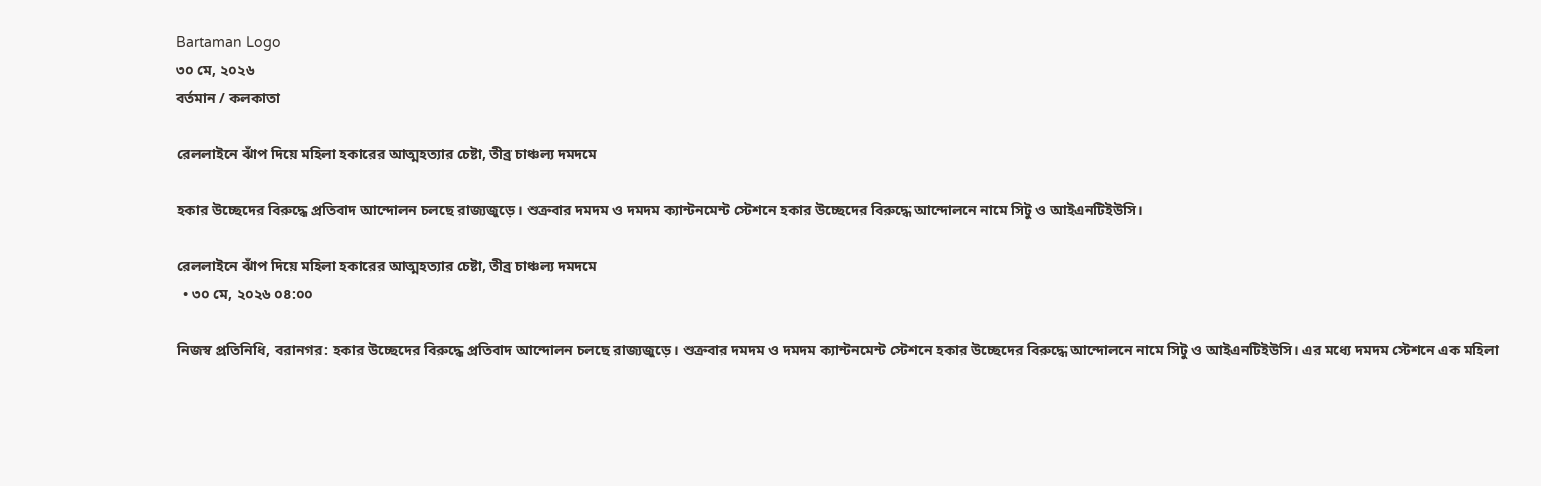Bartaman Logo
৩০ মে, ২০২৬
বর্তমান / কলকাতা

রেললাইনে ঝাঁপ দিয়ে মহিলা হকারের আত্মহত্যার চেষ্টা, তীব্র চাঞ্চল্য দমদমে

হকার উচ্ছেদের বিরুদ্ধে প্রতিবাদ আন্দোলন চলছে রাজ্যজুড়ে। শুক্রবার দমদম ও দমদম ক্যান্টনমেন্ট স্টেশনে হকার উচ্ছেদের বিরুদ্ধে আন্দোলনে নামে সিটু ও আইএনটিইউসি।

রেললাইনে ঝাঁপ দিয়ে মহিলা হকারের আত্মহত্যার চেষ্টা, তীব্র চাঞ্চল্য দমদমে
  • ৩০ মে, ২০২৬ ০৪:০০

নিজস্ব প্রতিনিধি, বরানগর: হকার উচ্ছেদের বিরুদ্ধে প্রতিবাদ আন্দোলন চলছে রাজ্যজুড়ে। শুক্রবার দমদম ও দমদম ক্যান্টনমেন্ট স্টেশনে হকার উচ্ছেদের বিরুদ্ধে আন্দোলনে নামে সিটু ও আইএনটিইউসি। এর মধ্যে দমদম স্টেশনে এক মহিলা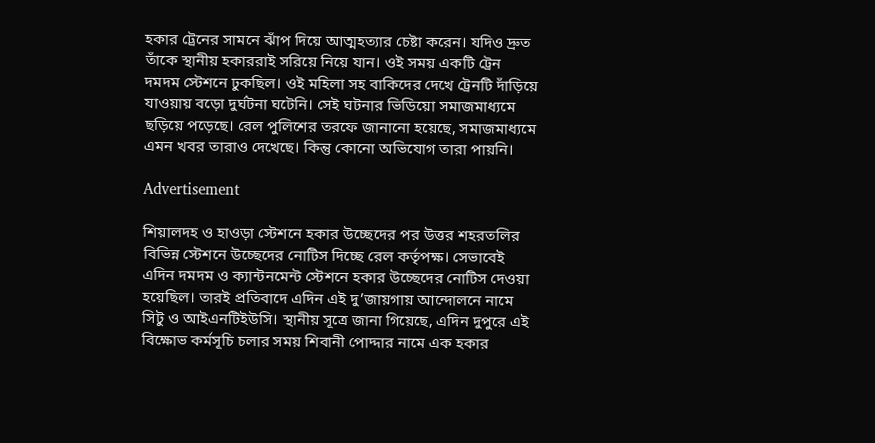হকার ট্রেনের সামনে ঝাঁপ দিয়ে আত্মহত্যার চেষ্টা করেন। যদিও দ্রুত তাঁকে স্থানীয় হকাররাই সরিয়ে নিয়ে যান। ওই সময় একটি ট্রেন দমদম স্টেশনে ঢুকছিল। ওই মহিলা সহ বাকিদের দেখে ট্রেনটি দাঁড়িয়ে যাওয়ায় বড়ো দুর্ঘটনা ঘটেনি। সেই ঘটনার ভিডিয়ো সমাজমাধ্যমে ছড়িয়ে পড়েছে। রেল পুলিশের তরফে জানানো হয়েছে, সমাজমাধ্যমে এমন খবর তারাও দেখেছে। কিন্তু কোনো অভিযোগ তারা পায়নি।

Advertisement

শিয়ালদহ ও হাওড়া স্টেশনে হকার উচ্ছেদের পর উত্তর শহরতলির বিভিন্ন স্টেশনে উচ্ছেদের নোটিস দিচ্ছে রেল কর্তৃপক্ষ। সেভাবেই এদিন দমদম ও ক্যান্টনমেন্ট স্টেশনে হকার উচ্ছেদের নোটিস দেওয়া হয়েছিল। তারই প্রতিবাদে এদিন এই দু’জায়গায় আন্দোলনে নামে সিটু ও আইএনটিইউসি। স্থানীয় সূত্রে জানা গিয়েছে, এদিন দুপুরে এই বিক্ষোভ কর্মসূচি চলার সময় শিবানী পোদ্দার নামে এক হকার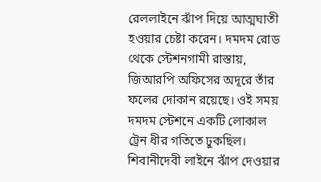রেললাইনে ঝাঁপ দিয়ে আত্মঘাতী হওয়ার চেষ্টা করেন। দমদম রোড থেকে স্টেশনগামী রাস্তায়, জিআরপি অফিসের অদূরে তাঁর ফলের দোকান রয়েছে। ওই সময় দমদম স্টেশনে একটি লোকাল ট্রেন ধীর গতিতে ঢুকছিল। শিবানীদেবী লাইনে ঝাঁপ দেওয়ার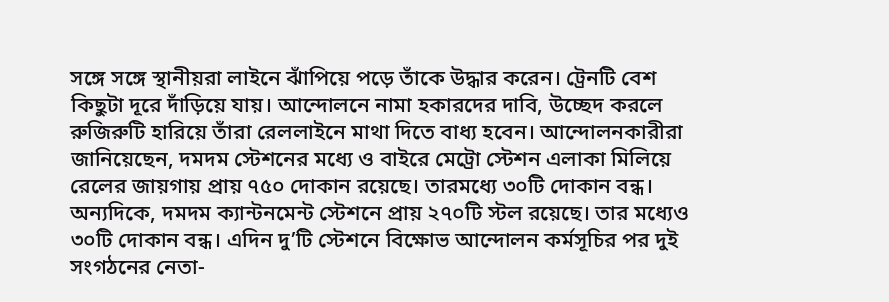সঙ্গে সঙ্গে স্থানীয়রা লাইনে ঝাঁপিয়ে পড়ে তাঁকে উদ্ধার করেন। ট্রেনটি বেশ কিছুটা দূরে দাঁড়িয়ে যায়। আন্দোলনে নামা হকারদের দাবি, উচ্ছেদ করলে রুজিরুটি হারিয়ে তাঁরা রেললাইনে মাথা দিতে বাধ্য হবেন। আন্দোলনকারীরা জানিয়েছেন, দমদম স্টেশনের মধ্যে ও বাইরে মেট্রো স্টেশন এলাকা মিলিয়ে রেলের জায়গায় প্রায় ৭৫০ দোকান রয়েছে। তারমধ্যে ৩০টি দোকান বন্ধ। অন্যদিকে, দমদম ক্যান্টনমেন্ট স্টেশনে প্রায় ২৭০টি স্টল রয়েছে। তার মধ্যেও ৩০টি দোকান বন্ধ। এদিন দু’টি স্টেশনে বিক্ষোভ আন্দোলন কর্মসূচির পর দুই সংগঠনের নেতা-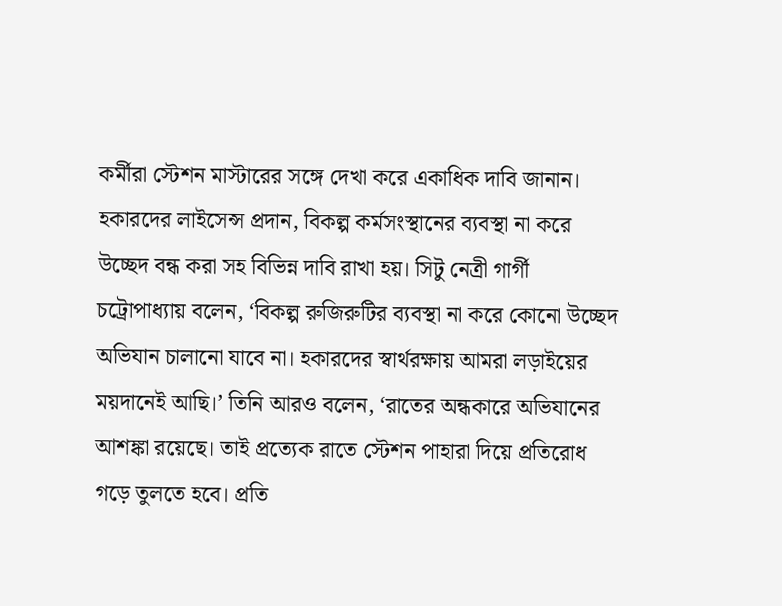কর্মীরা স্টেশন মাস্টারের সঙ্গে দেখা করে একাধিক দাবি জানান। হকারদের লাইসেন্স প্রদান, বিকল্প কর্মসংস্থানের ব্যবস্থা না করে উচ্ছেদ বন্ধ করা সহ বিভিন্ন দাবি রাখা হয়। সিটু নেত্রী গার্গী চট্রোপাধ্যায় বলেন, ‘বিকল্প রুজিরুটির ব্যবস্থা না করে কোনো উচ্ছেদ অভিযান চালানো যাবে না। হকারদের স্বার্থরক্ষায় আমরা লড়াইয়ের ময়দানেই আছি।’ তিনি আরও বলেন, ‘রাতের অন্ধকারে অভিযানের আশঙ্কা রয়েছে। তাই প্রত্যেক রাতে স্টেশন পাহারা দিয়ে প্রতিরোধ গড়ে তুলতে হবে। প্রতি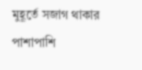মুহূর্তে সজাগ থাকার পাশাপাশি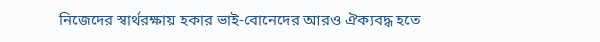নিজেদের স্বার্থরক্ষায় হকার ভাই-বোনেদের আরও ঐক্যবদ্ধ হতে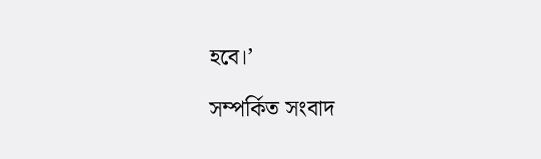হবে।’

সম্পর্কিত সংবাদ